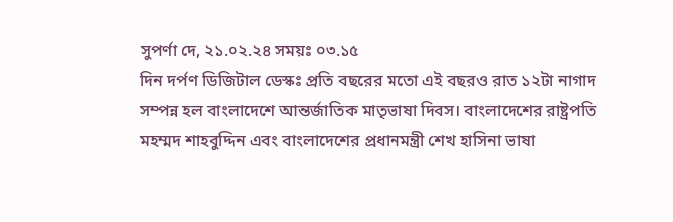সুপর্ণা দে, ২১.০২.২৪ সময়ঃ ০৩.১৫
দিন দর্পণ ডিজিটাল ডেস্কঃ প্রতি বছরের মতো এই বছরও রাত ১২টা নাগাদ সম্পন্ন হল বাংলাদেশে আন্তর্জাতিক মাতৃভাষা দিবস। বাংলাদেশের রাষ্ট্রপতি মহম্মদ শাহবুদ্দিন এবং বাংলাদেশের প্রধানমন্ত্রী শেখ হাসিনা ভাষা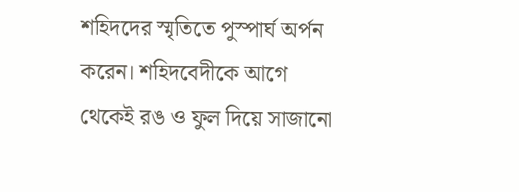শহিদদের স্মৃতিতে পুস্পার্ঘ অর্পন করেন। শহিদবেদীকে আগে থেকেই রঙ ও ফুল দিয়ে সাজানো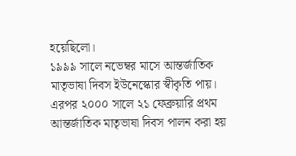হয়েছিলো।
১৯৯৯ সালে নভেম্বর মাসে আন্তর্জাতিক মাতৃভাষা দিবস ইউনেস্কোর স্বীকৃতি পায়। এরপর ২০০০ সালে ২১ ফেব্রুয়ারি প্রথম আন্তর্জাতিক মাতৃভাষা দিবস পালন করা হয়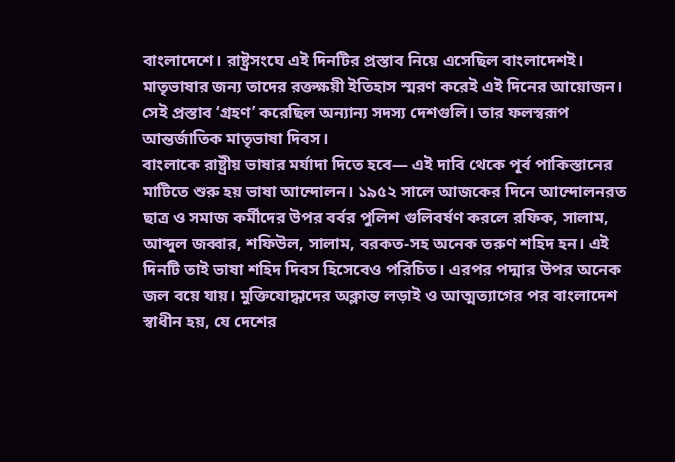বাংলাদেশে। রাষ্ট্রসংঘে এই দিনটির প্রস্তাব নিয়ে এসেছিল বাংলাদেশই। মাতৃভাষার জন্য তাদের রক্তক্ষয়ী ইতিহাস স্মরণ করেই এই দিনের আয়োজন। সেই প্রস্তাব ‘গ্রহণ’ করেছিল অন্যান্য সদস্য দেশগুলি। তার ফলস্বরূপ আন্তর্জাতিক মাতৃভাষা দিবস।
বাংলাকে রাষ্ট্রীয় ভাষার মর্যাদা দিতে হবে— এই দাবি থেকে পূর্ব পাকিস্তানের মাটিতে শুরু হয় ভাষা আন্দোলন। ১৯৫২ সালে আজকের দিনে আন্দোলনরত ছাত্র ও সমাজ কর্মীদের উপর বর্বর পুলিশ গুলিবর্ষণ করলে রফিক, সালাম, আব্দুল জব্বার, শফিউল, সালাম, বরকত-সহ অনেক তরুণ শহিদ হন। এই দিনটি তাই ভাষা শহিদ দিবস হিসেবেও পরিচিত। এরপর পদ্মার উপর অনেক জল বয়ে যায়। মুক্তিযোদ্ধাদের অক্লান্ত লড়াই ও আত্মত্যাগের পর বাংলাদেশ স্বাধীন হয়, যে দেশের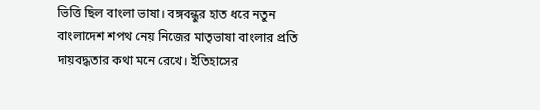ভিত্তি ছিল বাংলা ভাষা। বঙ্গবন্ধুর হাত ধরে নতুন বাংলাদেশ শপথ নেয় নিজের মাতৃভাষা বাংলার প্রতি দায়বদ্ধতার কথা মনে রেখে। ইতিহাসের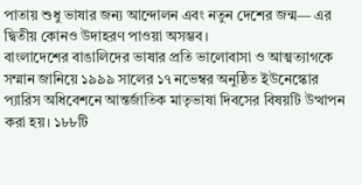পাতায় শুধু ভাষার জন্য আন্দোলন এবং নতুন দেশের জন্ম— এর দ্বিতীয় কোনও উদাহরণ পাওয়া অসম্ভব।
বাংলাদেশের বাঙালিদের ভাষার প্রতি ভালোবাসা ও আত্মত্যাগকে সম্মান জানিয়ে ১৯৯৯ সালের ১৭ নভেম্বর অনুষ্ঠিত ইউনেস্কোর প্যারিস অধিবেশনে আন্তর্জাতিক মাতৃভাষা দিবসের বিষয়টি উত্থাপন করা হয়। ১৮৮টি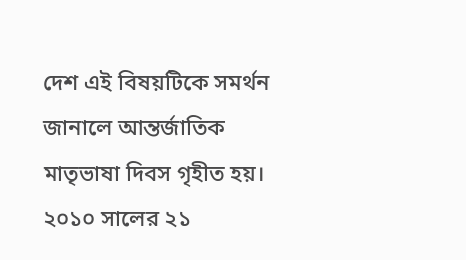দেশ এই বিষয়টিকে সমর্থন জানালে আন্তর্জাতিক মাতৃভাষা দিবস গৃহীত হয়। ২০১০ সালের ২১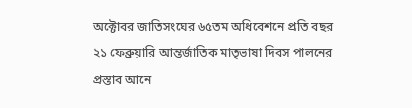অক্টোবর জাতিসংঘের ৬৫তম অধিবেশনে প্রতি বছর ২১ ফেব্রুয়ারি আন্তর্জাতিক মাতৃভাষা দিবস পালনের প্রস্তাব আনে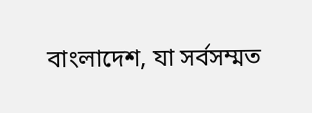বাংলাদেশ, যা সর্বসম্মত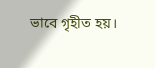ভাবে গৃহীত হয়।